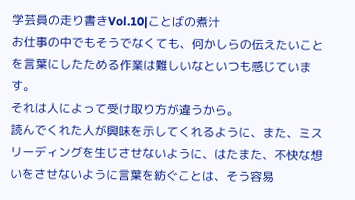学芸員の走り書きVol.10|ことばの煮汁
お仕事の中でもそうでなくても、何かしらの伝えたいことを言葉にしたためる作業は難しいなといつも感じています。
それは人によって受け取り方が違うから。
読んでくれた人が興味を示してくれるように、また、ミスリーディングを生じさせないように、はたまた、不快な想いをさせないように言葉を紡ぐことは、そう容易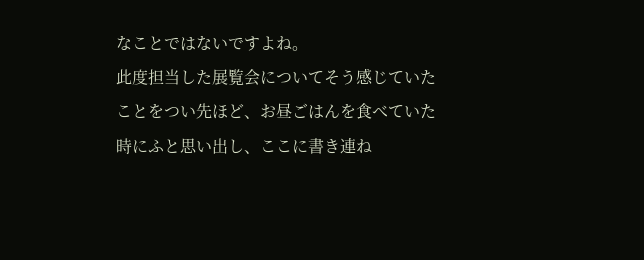なことではないですよね。
此度担当した展覧会についてそう感じていたことをつい先ほど、お昼ごはんを食べていた時にふと思い出し、ここに書き連ね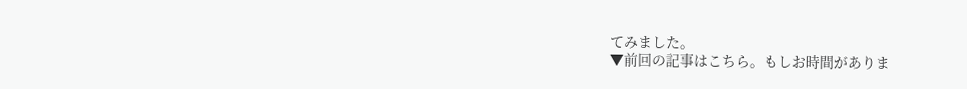てみました。
▼前回の記事はこちら。もしお時間がありま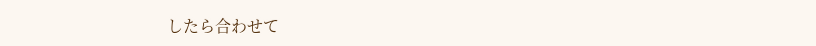したら合わせて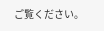ご覧ください。